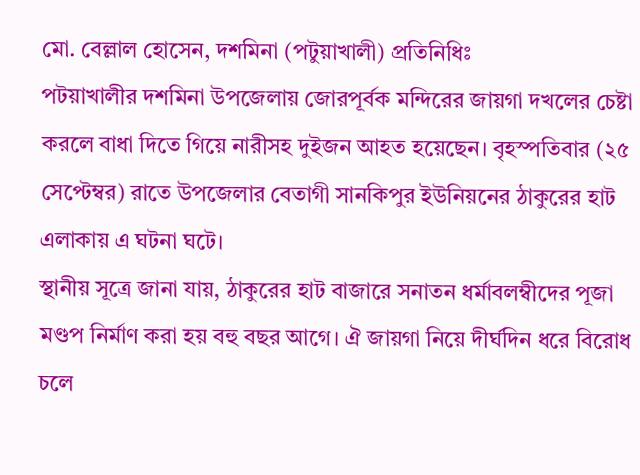মো. বেল্লাল হোসেন, দশমিনা (পটুয়াখালী) প্রতিনিধিঃ
পটয়াখালীর দশমিনা উপজেলায় জোরপূর্বক মন্দিরের জায়গা দখলের চেষ্টা করলে বাধা দিতে গিয়ে নারীসহ দুইজন আহত হয়েছেন। বৃহস্পতিবার (২৫ সেপ্টেম্বর) রাতে উপজেলার বেতাগী সানকিপুর ইউনিয়নের ঠাকুরের হাট এলাকায় এ ঘটনা ঘটে।
স্থানীয় সূত্রে জানা যায়, ঠাকুরের হাট বাজারে সনাতন ধর্মাবলম্বীদের পূজা মণ্ডপ নির্মাণ করা হয় বহু বছর আগে। ঐ জায়গা নিয়ে দীর্ঘদিন ধরে বিরোধ চলে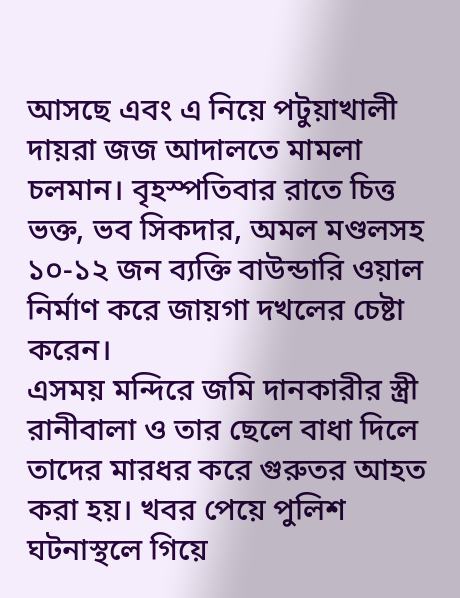আসছে এবং এ নিয়ে পটুয়াখালী দায়রা জজ আদালতে মামলা চলমান। বৃহস্পতিবার রাতে চিত্ত ভক্ত, ভব সিকদার, অমল মণ্ডলসহ ১০-১২ জন ব্যক্তি বাউন্ডারি ওয়াল নির্মাণ করে জায়গা দখলের চেষ্টা করেন।
এসময় মন্দিরে জমি দানকারীর স্ত্রী রানীবালা ও তার ছেলে বাধা দিলে তাদের মারধর করে গুরুতর আহত করা হয়। খবর পেয়ে পুলিশ ঘটনাস্থলে গিয়ে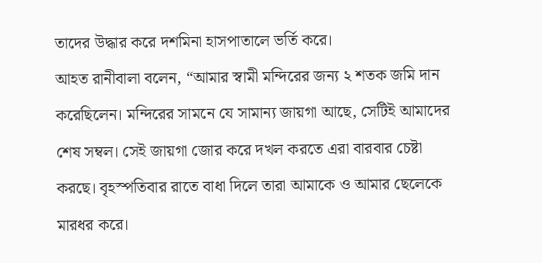তাদের উদ্ধার করে দশমিনা হাসপাতালে ভর্তি করে।
আহত রানীবালা বলেন, “আমার স্বামী মন্দিরের জন্য ২ শতক জমি দান করেছিলেন। মন্দিরের সামনে যে সামান্য জায়গা আছে, সেটিই আমাদের শেষ সম্বল। সেই জায়গা জোর করে দখল করতে এরা বারবার চেষ্টা করছে। বৃহস্পতিবার রাতে বাধা দিলে তারা আমাকে ও আমার ছেলেকে মারধর করে।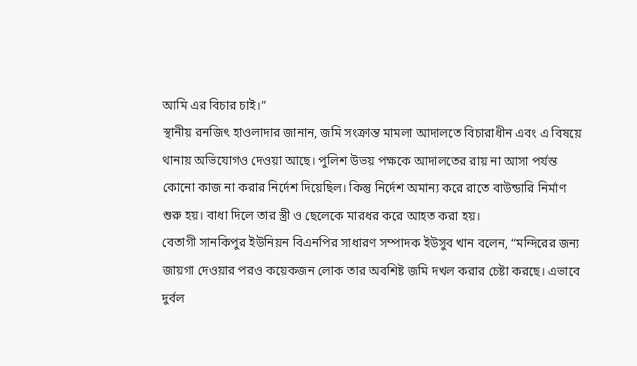আমি এর বিচার চাই।”
স্থানীয় রনজিৎ হাওলাদার জানান, জমি সংক্রান্ত মামলা আদালতে বিচারাধীন এবং এ বিষয়ে থানায় অভিযোগও দেওয়া আছে। পুলিশ উভয় পক্ষকে আদালতের রায় না আসা পর্যন্ত কোনো কাজ না করার নির্দেশ দিয়েছিল। কিন্তু নির্দেশ অমান্য করে রাতে বাউন্ডারি নির্মাণ শুরু হয়। বাধা দিলে তার স্ত্রী ও ছেলেকে মারধর করে আহত করা হয়।
বেতাগী সানকিপুর ইউনিয়ন বিএনপির সাধারণ সম্পাদক ইউসুব খান বলেন, “মন্দিরের জন্য জায়গা দেওয়ার পরও কয়েকজন লোক তার অবশিষ্ট জমি দখল করার চেষ্টা করছে। এভাবে দুর্বল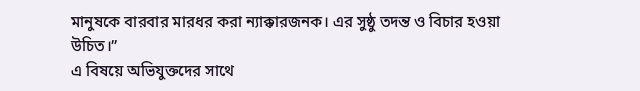মানুষকে বারবার মারধর করা ন্যাক্কারজনক। এর সুষ্ঠু তদন্ত ও বিচার হওয়া উচিত।”
এ বিষয়ে অভিযুক্তদের সাথে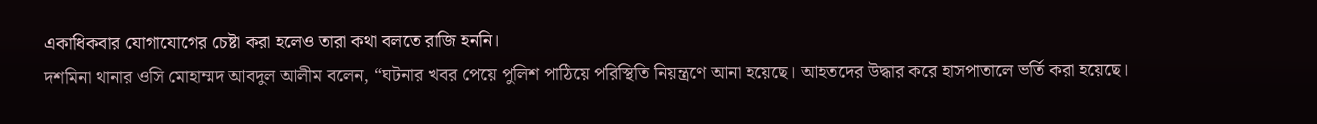একাধিকবার যোগাযোগের চেষ্টা করা হলেও তারা কথা বলতে রাজি হননি।
দশমিনা থানার ওসি মোহাম্মদ আবদুল আলীম বলেন, “ঘটনার খবর পেয়ে পুলিশ পাঠিয়ে পরিস্থিতি নিয়ন্ত্রণে আনা হয়েছে। আহতদের উদ্ধার করে হাসপাতালে ভর্তি করা হয়েছে।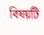বিষয়টি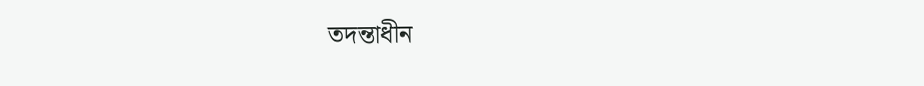তদন্তাধীন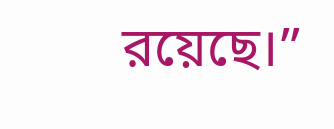রয়েছে।”